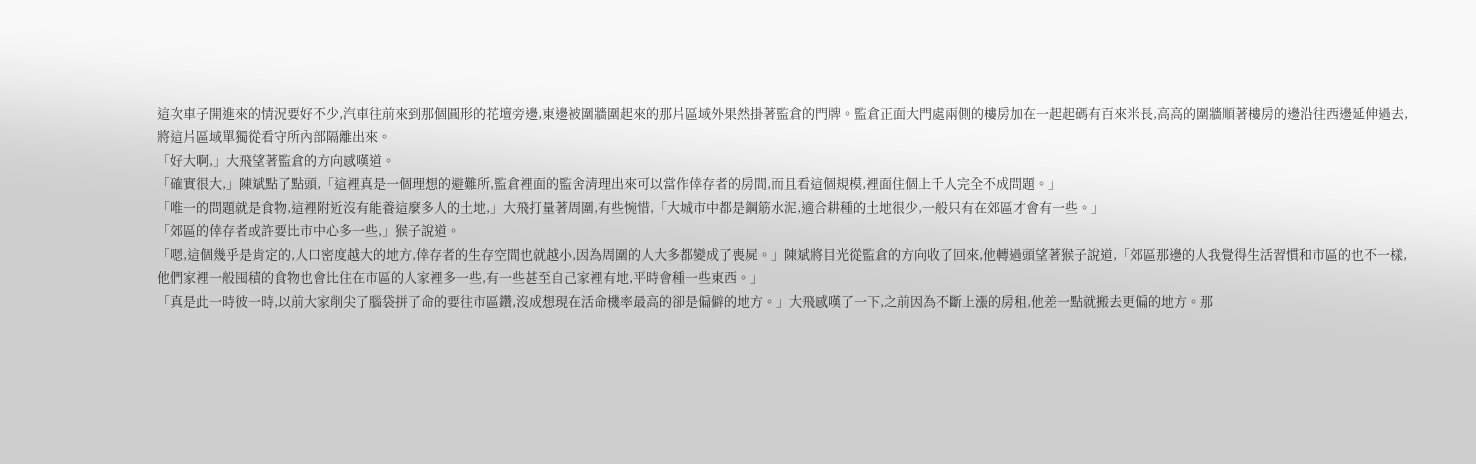這次車子開進來的情況要好不少,汽車往前來到那個圓形的花壇旁邊,東邊被圍牆圍起來的那片區域外果然掛著監倉的門牌。監倉正面大門處兩側的樓房加在一起起碼有百來米長,高高的圍牆順著樓房的邊沿往西邊延伸過去,將這片區域單獨從看守所內部隔離出來。
「好大啊,」大飛望著監倉的方向感嘆道。
「確實很大,」陳斌點了點頭,「這裡真是一個理想的避難所,監倉裡面的監舍清理出來可以當作倖存者的房間,而且看這個規模,裡面住個上千人完全不成問題。」
「唯一的問題就是食物,這裡附近沒有能養這麼多人的土地,」大飛打量著周圍,有些惋惜,「大城市中都是鋼筋水泥,適合耕種的土地很少,一般只有在郊區才會有一些。」
「郊區的倖存者或許要比市中心多一些,」猴子說道。
「嗯,這個幾乎是肯定的,人口密度越大的地方,倖存者的生存空間也就越小,因為周圍的人大多都變成了喪屍。」陳斌將目光從監倉的方向收了回來,他轉過頭望著猴子說道,「郊區那邊的人我覺得生活習慣和市區的也不一樣,他們家裡一般囤積的食物也會比住在市區的人家裡多一些,有一些甚至自己家裡有地,平時會種一些東西。」
「真是此一時彼一時,以前大家削尖了腦袋拼了命的要往市區鑽,沒成想現在活命機率最高的卻是偏僻的地方。」大飛感嘆了一下,之前因為不斷上漲的房租,他差一點就搬去更偏的地方。那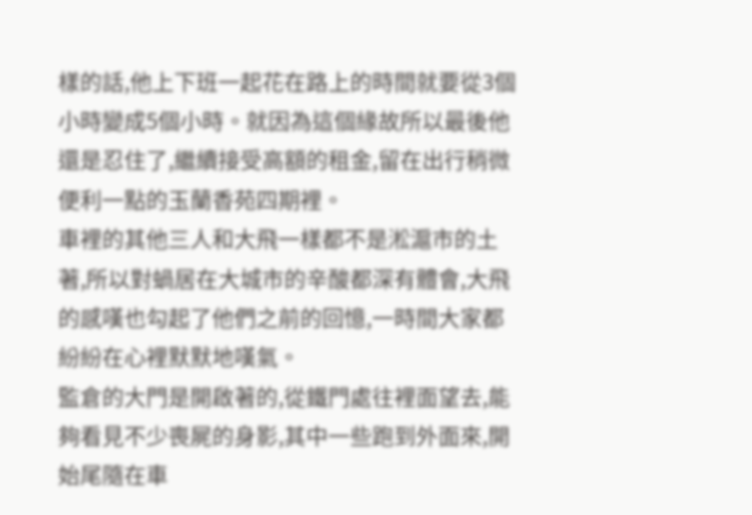樣的話,他上下班一起花在路上的時間就要從3個小時變成5個小時。就因為這個緣故所以最後他還是忍住了,繼續接受高額的租金,留在出行稍微便利一點的玉蘭香苑四期裡。
車裡的其他三人和大飛一樣都不是淞滬市的土著,所以對蝸居在大城市的辛酸都深有體會,大飛的感嘆也勾起了他們之前的回憶,一時間大家都紛紛在心裡默默地嘆氣。
監倉的大門是開啟著的,從鐵門處往裡面望去,能夠看見不少喪屍的身影,其中一些跑到外面來,開始尾隨在車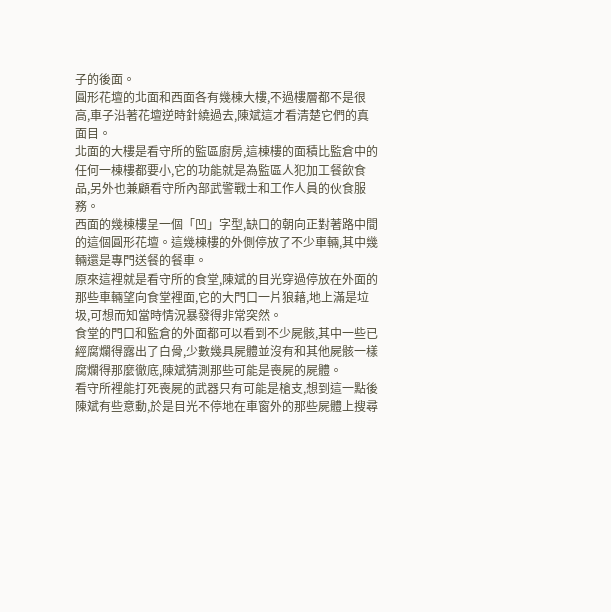子的後面。
圓形花壇的北面和西面各有幾棟大樓,不過樓層都不是很高,車子沿著花壇逆時針繞過去,陳斌這才看清楚它們的真面目。
北面的大樓是看守所的監區廚房,這棟樓的面積比監倉中的任何一棟樓都要小,它的功能就是為監區人犯加工餐飲食品,另外也兼顧看守所內部武警戰士和工作人員的伙食服務。
西面的幾棟樓呈一個「凹」字型,缺口的朝向正對著路中間的這個圓形花壇。這幾棟樓的外側停放了不少車輛,其中幾輛還是專門送餐的餐車。
原來這裡就是看守所的食堂,陳斌的目光穿過停放在外面的那些車輛望向食堂裡面,它的大門口一片狼藉,地上滿是垃圾,可想而知當時情況暴發得非常突然。
食堂的門口和監倉的外面都可以看到不少屍骸,其中一些已經腐爛得露出了白骨,少數幾具屍體並沒有和其他屍骸一樣腐爛得那麼徹底,陳斌猜測那些可能是喪屍的屍體。
看守所裡能打死喪屍的武器只有可能是槍支,想到這一點後陳斌有些意動,於是目光不停地在車窗外的那些屍體上搜尋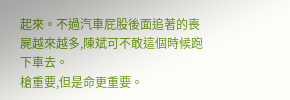起來。不過汽車屁股後面追著的喪屍越來越多,陳斌可不敢這個時候跑下車去。
槍重要,但是命更重要。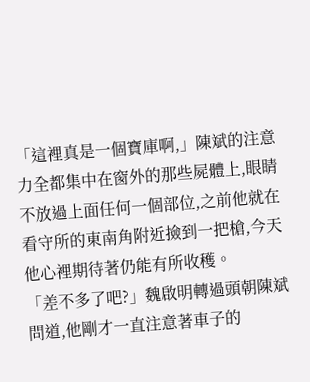「這裡真是一個寶庫啊,」陳斌的注意力全都集中在窗外的那些屍體上,眼睛不放過上面任何一個部位,之前他就在看守所的東南角附近撿到一把槍,今天他心裡期待著仍能有所收穫。
「差不多了吧?」魏啟明轉過頭朝陳斌問道,他剛才一直注意著車子的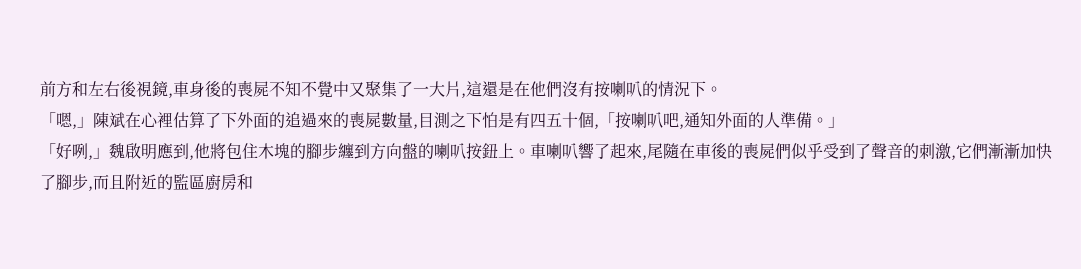前方和左右後視鏡,車身後的喪屍不知不覺中又聚集了一大片,這還是在他們沒有按喇叭的情況下。
「嗯,」陳斌在心裡估算了下外面的追過來的喪屍數量,目測之下怕是有四五十個,「按喇叭吧,通知外面的人準備。」
「好咧,」魏啟明應到,他將包住木塊的腳步纏到方向盤的喇叭按鈕上。車喇叭響了起來,尾隨在車後的喪屍們似乎受到了聲音的刺激,它們漸漸加快了腳步,而且附近的監區廚房和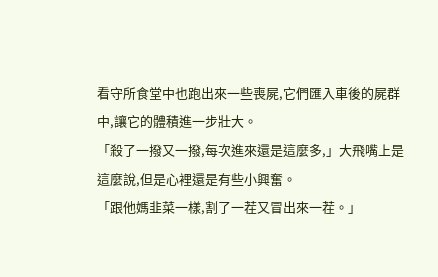看守所食堂中也跑出來一些喪屍,它們匯入車後的屍群中,讓它的體積進一步壯大。
「殺了一撥又一撥,每次進來還是這麼多,」大飛嘴上是這麼說,但是心裡還是有些小興奮。
「跟他媽韭菜一樣,割了一茬又冒出來一茬。」